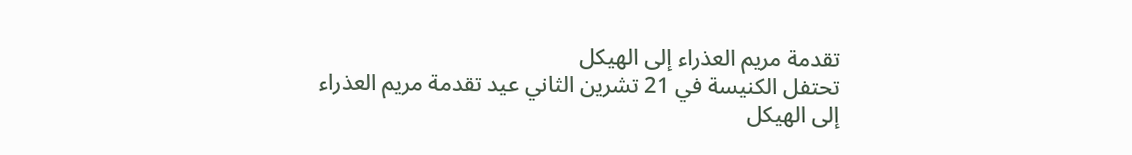تقدمة مريم العذراء إلى الهيكل
تحتفل الكنيسة في 21 تشرين الثاني عيد تقدمة مريم العذراء إلى الهيكل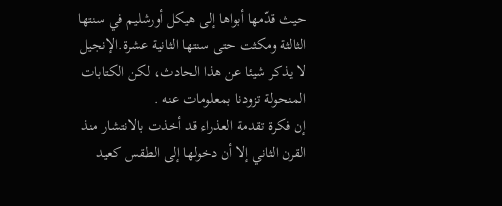حيث قدّمها أبواها إلى هيكل أورشليم في سنتها الثالثة ومكثت حتى سنتها الثانية عشرة.الإنجيل لا يذكر شيئا عن هذا الحادث، لكن الكتابات المنحولة تزودنا بمعلومات عنه .
إن فكرة تقدمة العذراء قد أخذت بالانتشار منذ القرن الثاني إلا أن دخولها إلى الطقس كعيد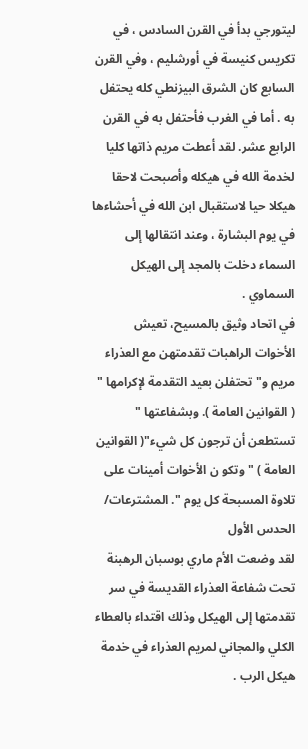ليتورجي بدأ في القرن السادس ، في تكريس كنيسة في أورشليم ، وفي القرن السابع كان الشرق البيزنطي كله يحتفل به . أما في الغرب فأحتفل به في القرن الرابع عشر. لقد أعطت مريم ذاتها كليا لخدمة الله في هيكله وأصبحت لاحقا هيكلا حيا لاستقبال ابن الله في أحشاءها في يوم البشارة ، وعند انتقالها إلى السماء دخلت بالمجد إلى الهيكل السماوي .
في اتحاد وثيق بالمسيح، تعيش الأخوات الراهبات تقدمتهن مع العذراء مريم و" تحتفلن بعيد التقدمة لإكرامها " ( القوانين العامة ). وبشفاعتها " تستطعن أن ترجون كل شيء"( القوانين العامة ) " وتكو ن الأخوات أمينات على تلاوة المسبحة كل يوم ". المشترعات/ الحدس الأول
لقد وضعت الأم ماري بوسبان الرهبنة تحت شفاعة العذراء القديسة في سر تقدمتها إلى الهيكل وذلك اقتداء بالعطاء الكلي والمجاني لمريم العذراء في خدمة هيكل الرب .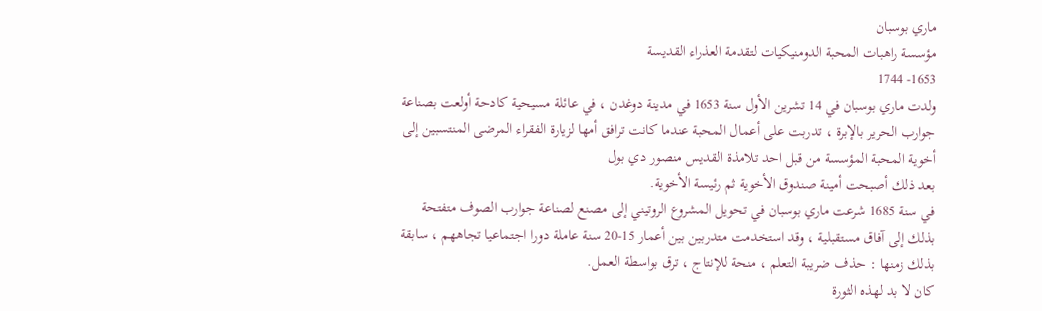ماري بوسبان
مؤسسة راهبات المحبة الدومنيكيات لتقدمة العذراء القديسة
1653- 1744
ولدت ماري بوسبان في 14 تشرين الأول سنة 1653 في مدينة دوغدن ، في عائلة مسيحية كادحة أولعت بصناعة جوارب الحرير بالإبرة ، تدربت على أعمال المحبة عندما كانت ترافق أمها لزيارة الفقراء المرضى المنتسبين إلى أخوية المحبة المؤسسة من قبل احد تلامذة القديس منصور دي بول
بعد ذلك أصبحت أمينة صندوق الأخوية ثم رئيسة الأخوية.
في سنة 1685 شرعت ماري بوسبان في تحويل المشروع الروتيني إلى مصنع لصناعة جوارب الصوف متفتحة بذلك إلى آفاق مستقبلية ، وقد استخدمت متدربين بين أعمار 15-20 سنة عاملة دورا اجتماعيا تجاههم ، سابقة بذلك زمنها : حذف ضريبة التعلم ، منحة للإنتاج ، ترق بواسطة العمل.
كان لا بد لهذه الثورة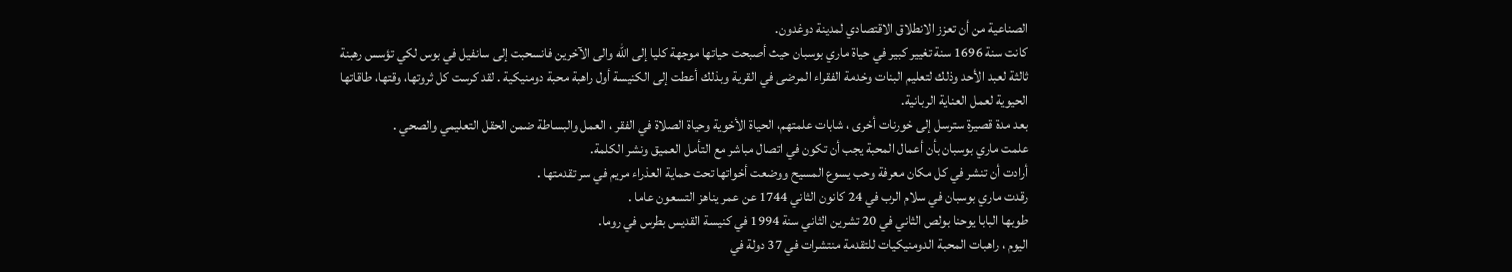الصناعية من أن تعزز الانطلاق الاقتصادي لمدينة دوغدون.
كانت سنة 1696 سنة تغيير كبير في حياة ماري بوسبان حيث أصبحت حياتها موجهة كليا إلى الله والى الآخرين فانسحبت إلى سانفيل في بوس لكي تؤسس رهبنة ثالثة لعبد الأحد وذلك لتعليم البنات وخدمة الفقراء المرضى في القرية وبذلك أعطت إلى الكنيسة أول راهبة محبة دومنيكية . لقد كرست كل ثروتها، وقتها، طاقاتها الحيوية لعمل العناية الربانية.
بعد مدة قصيرة سترسل إلى خورنات أخرى ، شابات علمتهم، الحياة الأخوية وحياة الصلاة في الفقر ، العمل والبساطة ضمن الحقل التعليمي والصحي .
علمت ماري بوسبان بأن أعمال المحبة يجب أن تكون في اتصال مباشر مع التأمل العميق ونشر الكلمة.
أرادت أن تنشر في كل مكان معرفة وحب يسوع المسيح ووضعت أخواتها تحت حماية العذراء مريم في سر تقدمتها .
رقدت ماري بوسبان في سلام الرب في 24 كانون الثاني 1744 عن عمر يناهز التسعون عاما .
طوبها البابا يوحنا بولص الثاني في 20 تشرين الثاني سنة 1994 في كنيسة القديس بطرس في روما.
اليوم ، راهبات المحبة الدومنيكيات للتقدمة منتشرات في 37 دولة في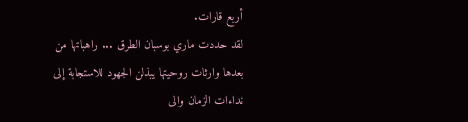أربع قارات.
لقد حددت ماري بوسبان الطرق ... راهباتها من بعدها وارثات روحيتها يبذلن الجهود للاستجابة إلى نداءات الزمان والى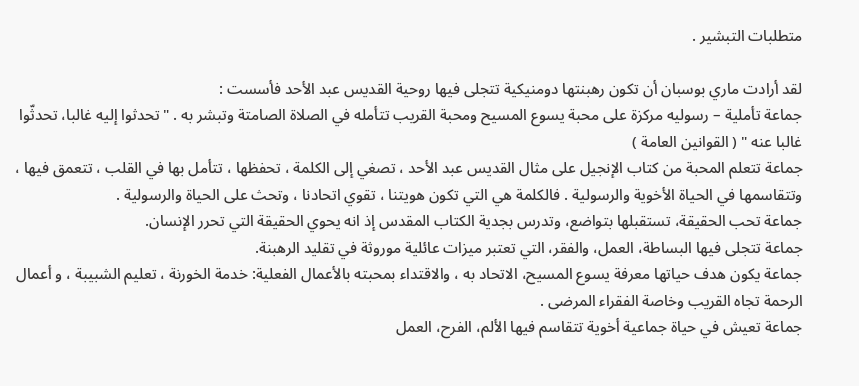متطلبات التبشير .

لقد أرادت ماري بوسبان أن تكون رهبنتها دومنيكية تتجلى فيها روحية القديس عبد الأحد فأسست :
جماعة تأملية – رسوليه مركزة على محبة يسوع المسيح ومحبة القريب تتأمله في الصلاة الصامتة وتبشر به . " تحدثوا إليه غالبا، تحدثّوا غالبا عنه " ( القوانين العامة )
جماعة تتعلم المحبة من كتاب الإنجيل على مثال القديس عبد الأحد ، تصغي إلى الكلمة ، تحفظها ، تتأمل بها في القلب ، تتعمق فيها ، وتتقاسمها في الحياة الأخوية والرسولية . فالكلمة هي التي تكون هويتنا ، تقوي اتحادنا ، وتحث على الحياة والرسولية .
جماعة تحب الحقيقة، تستقبلها بتواضع، وتدرس بجدية الكتاب المقدس إذ انه يحوي الحقيقة التي تحرر الإنسان.
جماعة تتجلى فيها البساطة، العمل، والفقر، التي تعتبر ميزات عائلية موروثة في تقليد الرهبنة.
جماعة يكون هدف حياتها معرفة يسوع المسيح، الاتحاد به ، والاقتداء بمحبته بالأعمال الفعلية: خدمة الخورنة ، تعليم الشبيبة ، و أعمال الرحمة تجاه القريب وخاصة الفقراء المرضى .
جماعة تعيش في حياة جماعية أخوية تتقاسم فيها الألم، الفرح، العمل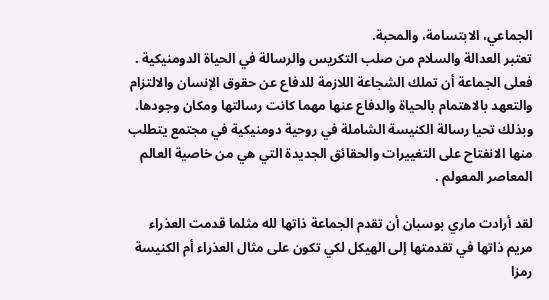الجماعي، الابتسامة، والمحبة.
تعتبر العدالة والسلام من صلب التكريس والرسالة في الحياة الدومنيكية . فعلى الجماعة أن تملك الشجاعة اللازمة للدفاع عن حقوق الإنسان والالتزام والتعهد بالاهتمام بالحياة والدفاع عنها مهما كانت رسالتها ومكان وجودها. وبذلك تحيا رسالة الكنيسة الشاملة في روحية دومنيكية في مجتمع يتطلب منها الانفتاح على التغييرات والحقائق الجديدة التي هي من خاصية العالم المعاصر المعولم .

لقد أرادت ماري بوسبان أن تقدم الجماعة ذاتها لله مثلما قدمت العذراء مريم ذاتها في تقدمتها إلى الهيكل لكي تكون على مثال العذراء أم الكنيسة رمزا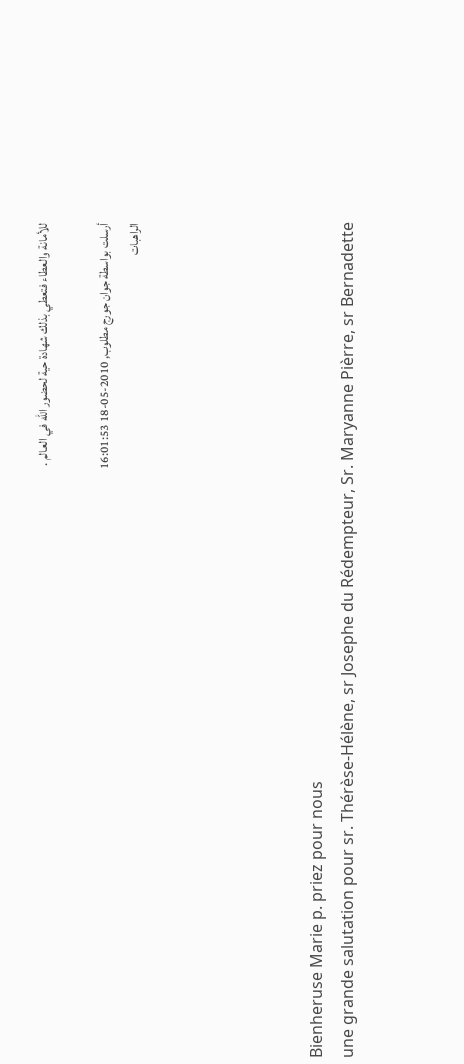للأمانة والعطاء فتعطي بذلك شهادة حية لحضور الله في العالم .

أرسلت بواسطة جوان جورج مطلوب, 2010-05-18 16:01:53
الراهبات





Bienheruse Marie p. priez pour nous
une grande salutation pour sr. Thérèse-Hélène, sr Josephe du Rédempteur, Sr. Maryanne Pièrre, sr Bernadette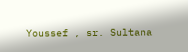Youssef , sr. Sultana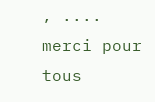, ....
merci pour tous